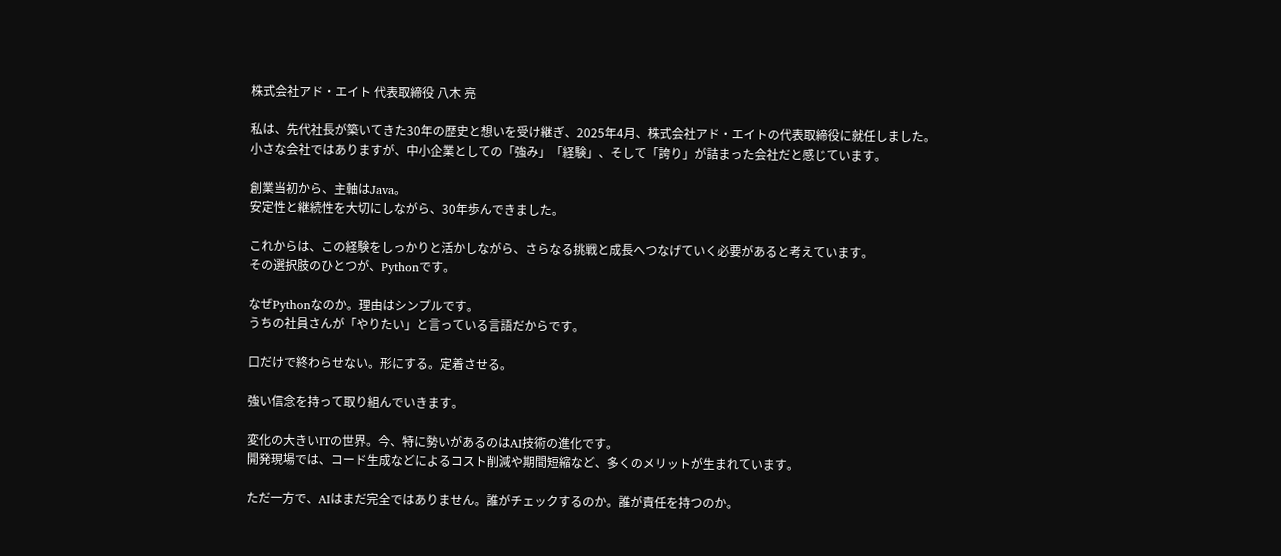株式会社アド・エイト 代表取締役 八木 亮

私は、先代社長が築いてきた30年の歴史と想いを受け継ぎ、2025年4月、株式会社アド・エイトの代表取締役に就任しました。
小さな会社ではありますが、中小企業としての「強み」「経験」、そして「誇り」が詰まった会社だと感じています。

創業当初から、主軸はJava。
安定性と継続性を大切にしながら、30年歩んできました。

これからは、この経験をしっかりと活かしながら、さらなる挑戦と成長へつなげていく必要があると考えています。
その選択肢のひとつが、Pythonです。

なぜPythonなのか。理由はシンプルです。
うちの社員さんが「やりたい」と言っている言語だからです。

口だけで終わらせない。形にする。定着させる。

強い信念を持って取り組んでいきます。

変化の大きいITの世界。今、特に勢いがあるのはAI技術の進化です。
開発現場では、コード生成などによるコスト削減や期間短縮など、多くのメリットが生まれています。

ただ一方で、AIはまだ完全ではありません。誰がチェックするのか。誰が責任を持つのか。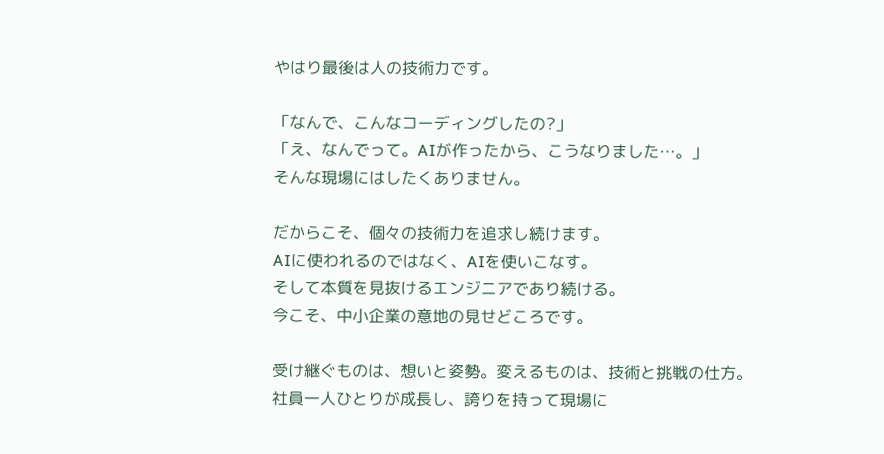やはり最後は人の技術力です。

「なんで、こんなコーディングしたの?」
「え、なんでって。AIが作ったから、こうなりました…。」
そんな現場にはしたくありません。

だからこそ、個々の技術力を追求し続けます。
AIに使われるのではなく、AIを使いこなす。
そして本質を見抜けるエンジニアであり続ける。
今こそ、中小企業の意地の見せどころです。

受け継ぐものは、想いと姿勢。変えるものは、技術と挑戦の仕方。
社員一人ひとりが成長し、誇りを持って現場に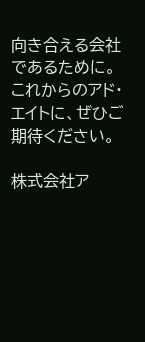向き合える会社であるために。
これからのアド・エイトに、ぜひご期待ください。

株式会社ア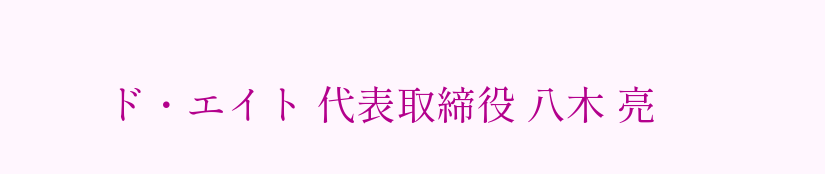ド・エイト 代表取締役 八木 亮